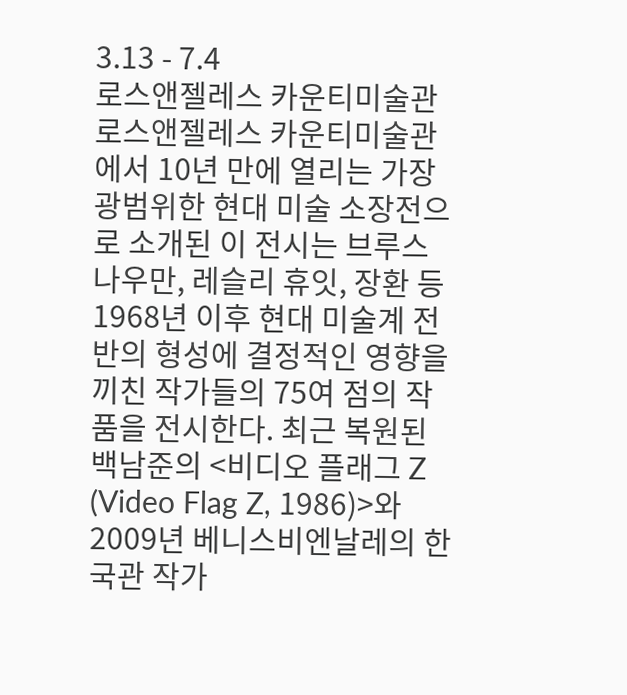3.13 - 7.4
로스앤젤레스 카운티미술관
로스앤젤레스 카운티미술관에서 10년 만에 열리는 가장 광범위한 현대 미술 소장전으로 소개된 이 전시는 브루스 나우만, 레슬리 휴잇, 장환 등 1968년 이후 현대 미술계 전반의 형성에 결정적인 영향을 끼친 작가들의 75여 점의 작품을 전시한다. 최근 복원된 백남준의 <비디오 플래그 Z (Video Flag Z, 1986)>와 2009년 베니스비엔날레의 한국관 작가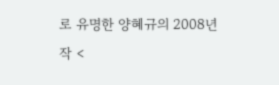로 유명한 양혜규의 2008년 작 <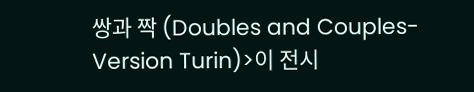쌍과 짝 (Doubles and Couples-Version Turin)>이 전시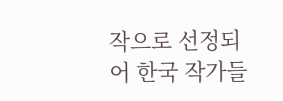작으로 선정되어 한국 작가들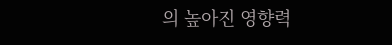의 높아진 영향력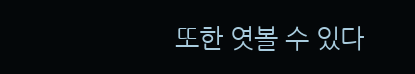또한 엿볼 수 있다